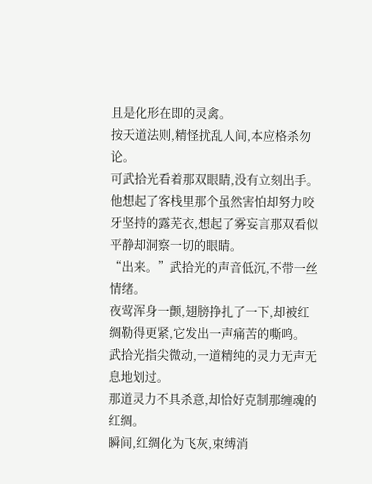且是化形在即的灵禽。
按天道法则,精怪扰乱人间,本应格杀勿论。
可武拾光看着那双眼睛,没有立刻出手。他想起了客栈里那个虽然害怕却努力咬牙坚持的露芜衣,想起了雾妄言那双看似平静却洞察一切的眼睛。
“出来。”武拾光的声音低沉,不带一丝情绪。
夜莺浑身一颤,翅膀挣扎了一下,却被红绸勒得更紧,它发出一声痛苦的嘶鸣。
武拾光指尖微动,一道精纯的灵力无声无息地划过。
那道灵力不具杀意,却恰好克制那缠魂的红绸。
瞬间,红绸化为飞灰,束缚消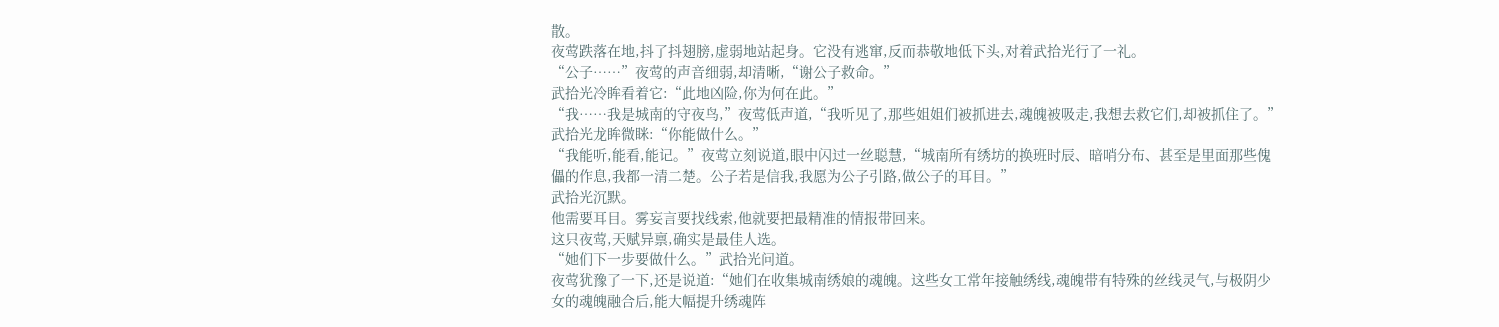散。
夜莺跌落在地,抖了抖翅膀,虚弱地站起身。它没有逃窜,反而恭敬地低下头,对着武拾光行了一礼。
“公子……”夜莺的声音细弱,却清晰,“谢公子救命。”
武拾光冷眸看着它:“此地凶险,你为何在此。”
“我……我是城南的守夜鸟,”夜莺低声道,“我听见了,那些姐姐们被抓进去,魂魄被吸走,我想去救它们,却被抓住了。”
武拾光龙眸微眯:“你能做什么。”
“我能听,能看,能记。”夜莺立刻说道,眼中闪过一丝聪慧,“城南所有绣坊的换班时辰、暗哨分布、甚至是里面那些傀儡的作息,我都一清二楚。公子若是信我,我愿为公子引路,做公子的耳目。”
武拾光沉默。
他需要耳目。雾妄言要找线索,他就要把最精准的情报带回来。
这只夜莺,天赋异禀,确实是最佳人选。
“她们下一步要做什么。”武拾光问道。
夜莺犹豫了一下,还是说道:“她们在收集城南绣娘的魂魄。这些女工常年接触绣线,魂魄带有特殊的丝线灵气,与极阴少女的魂魄融合后,能大幅提升绣魂阵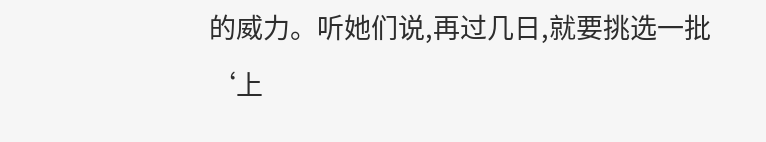的威力。听她们说,再过几日,就要挑选一批‘上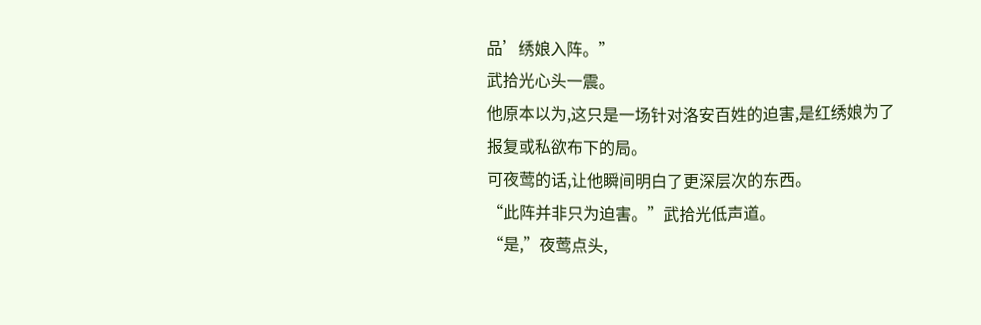品’绣娘入阵。”
武拾光心头一震。
他原本以为,这只是一场针对洛安百姓的迫害,是红绣娘为了报复或私欲布下的局。
可夜莺的话,让他瞬间明白了更深层次的东西。
“此阵并非只为迫害。”武拾光低声道。
“是,”夜莺点头,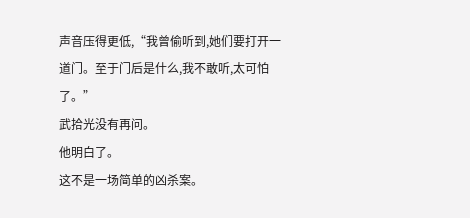声音压得更低,“我曾偷听到,她们要打开一道门。至于门后是什么,我不敢听,太可怕了。”
武拾光没有再问。
他明白了。
这不是一场简单的凶杀案。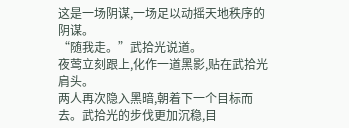这是一场阴谋,一场足以动摇天地秩序的阴谋。
“随我走。”武拾光说道。
夜莺立刻跟上,化作一道黑影,贴在武拾光肩头。
两人再次隐入黑暗,朝着下一个目标而去。武拾光的步伐更加沉稳,目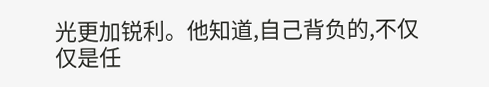光更加锐利。他知道,自己背负的,不仅仅是任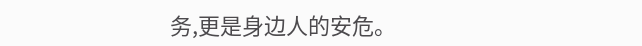务,更是身边人的安危。